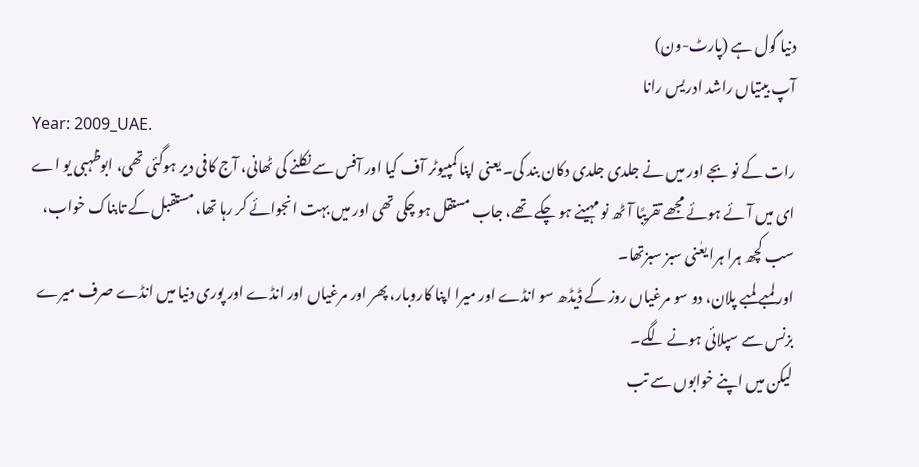دنیا گول ہے (پارٹ-ون)
آپ بیتیاں راشد ادریس رانا
Year: 2009_UAE.
رات کے نو بجے اور میں نے جلدی جلدی دکان بند کی۔ یعنی اپنا کمپیوٹر آف کیا اور آفس سے نکلنے کی ٹھانی، آج کافی دیر ہوگئی تھی، ابوظہبی یو اے ای میں آئے ہوئے مجھے تقریبًا آٹھ نو مہینے ہو چکے تھے، جاب مستقل ہو چکی تھی اور میں بہت انجوائے کر رہا تھا، مستقبل کے تابناک خواب، سب کچھ ہرا ہرا یعٰنی سبز سبزتھا۔
اور لمبے لمبے پلان، دو سو مرغیاں روز کے ڈیڈھ سو انڈے اور میرا اپنا کاروبار، پھر اور مرغیاں اور انڈے اور پوری دنیا میں انڈے صرف میرے بزنس سے سپلائی ہونے لگے۔
لیکن میں اپنے خوابوں سے تب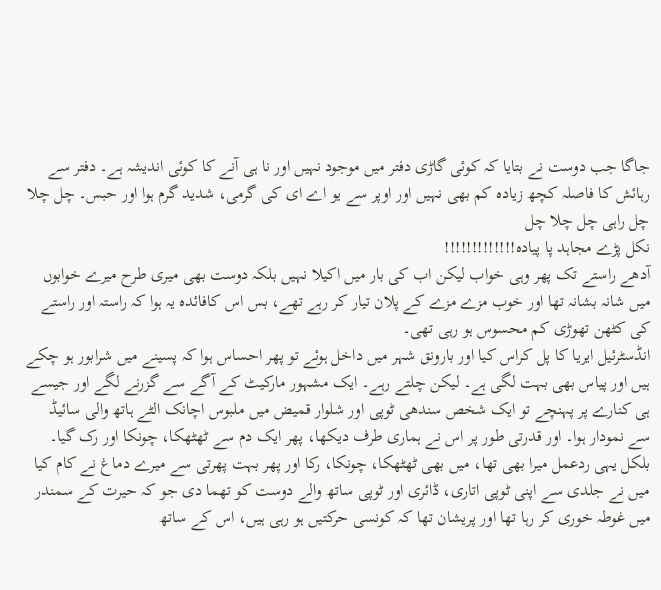جاگا جب دوست نے بتایا کہ کوئی گاڑی دفتر میں موجود نہیں اور نا ہی آنے کا کوئی اندیشہ ہے۔ دفتر سے رہائش کا فاصلہ کچھ زیادہ کم بھی نہیں اور اوپر سے یو اے ای کی گرمی، شدید گرم ہوا اور حبس۔ چل چلا چل راہی چل چلا چل
نکل پڑے مجاہد پا پیادہ!!!!!!!!!!!!!
آدھے راستے تک پھر وہی خواب لیکن اب کی بار میں اکیلا نہیں بلکہ دوست بھی میری طرح میرے خوابوں میں شانہ بشانہ تھا اور خوب مزے مزے کے پلان تیار کر رہے تھے، بس اس کافائدہ یہ ہوا کہ راستہ اور راستے کی کٹھن تھوڑی کم محسوس ہو رہی تھی۔
انڈسٹرئیل ایریا کا پل کراس کیا اور بارونق شہر میں داخل ہوئے تو پھر احساس ہوا کہ پسینے میں شرابور ہو چکے ہیں اور پیاس بھی بہت لگی ہے۔ لیکن چلتے رہے۔ ایک مشہور مارکیٹ کے آگے سے گزرنے لگے اور جیسے ہی کنارے پر پہنچے تو ایک شخص سندھی ٹوپی اور شلوار قمیض میں ملبوس اچانک الٹے ہاتھ والی سائیڈ سے نمودار ہوا۔ اور قدرتی طور پر اس نے ہماری طرف دیکھا، پھر ایک دم سے ٹھٹھکا، چونکا اور رک گیا۔
بلکل یہی ردعمل میرا بھی تھا، میں بھی ٹھٹھکا، چونکا، رکا اور پھر بہت پھرتی سے میرے دماغ نے کام کیا میں نے جلدی سے اپنی ٹوپی اتاری، ڈائری اور ٹوپی ساتھ والے دوست کو تھما دی جو کہ حیرت کے سمندر میں غوطہ خوری کر رہا تھا اور پریشان تھا کہ کونسی حرکتیں ہو رہی ہیں، اس کے ساتھ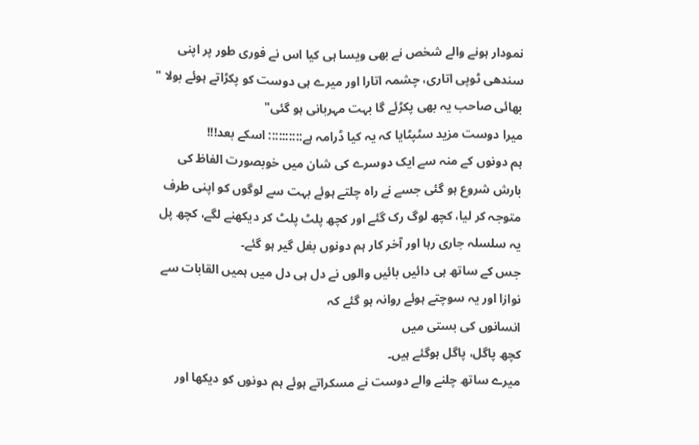نمودار ہونے والے شخص نے بھی ویسا ہی کیا اس نے فوری طور پر اپنی سندھی ٹوپی اتاری، چشمہ اتارا اور میرے ہی دوست کو پکڑاتے ہوئے بولا " بھائی صاحب یہ بھی پکڑئے گا بہت مہربانی ہو گئی"
میرا دوست مزید سٹپٹایا کہ یہ کیا ڈرامہ ہے:::::::::: اسکے بعد!!!
ہم دونوں کے منہ سے ایک دوسرے کی شان میں خوبصورت الفاظ کی بارش شروع ہو گئی جسے نے راہ چلتے ہوئے بہت سے لوگوں کو اپنی طرف متوجہ کر لیا، کچھ لوگ رک گئے اور کچھ پلٹ پلٹ کر دیکھنے لگے، کچھ پل یہ سلسلہ جاری رہا اور آخر کار ہم دونوں بغل گیر ہو گئے۔
جس کے ساتھ ہی دائیں بائیں والوں نے دل ہی دل میں ہمیں القابات سے نوازا اور یہ سوچتے ہوئے روانہ ہو گئے کہ
انسانوں کی بستی میں
کچھ پاگل، پاگل ہوگئے ہیں۔
میرے ساتھ چلنے والے دوست نے مسکراتے ہوئے ہم دونوں کو دیکھا اور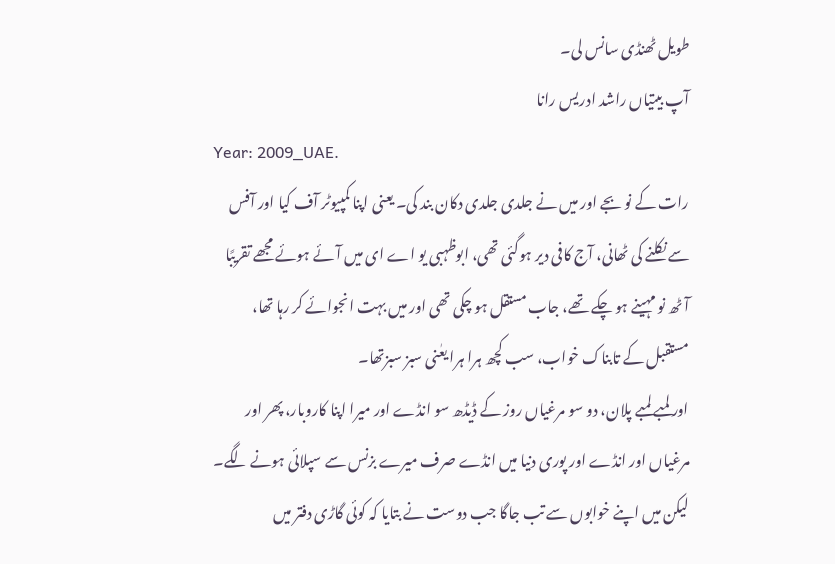طویل ٹھنڈی سانس لی۔
آپ بیتیاں راشد ادریس رانا
Year: 2009_UAE.
رات کے نو بجے اور میں نے جلدی جلدی دکان بند کی۔ یعنی اپنا کمپیوٹر آف کیا اور آفس سے نکلنے کی ٹھانی، آج کافی دیر ہوگئی تھی، ابوظہبی یو اے ای میں آئے ہوئے مجھے تقریبًا آٹھ نو مہینے ہو چکے تھے، جاب مستقل ہو چکی تھی اور میں بہت انجوائے کر رہا تھا، مستقبل کے تابناک خواب، سب کچھ ہرا ہرا یعٰنی سبز سبزتھا۔
اور لمبے لمبے پلان، دو سو مرغیاں روز کے ڈیڈھ سو انڈے اور میرا اپنا کاروبار، پھر اور مرغیاں اور انڈے اور پوری دنیا میں انڈے صرف میرے بزنس سے سپلائی ہونے لگے۔
لیکن میں اپنے خوابوں سے تب جاگا جب دوست نے بتایا کہ کوئی گاڑی دفتر میں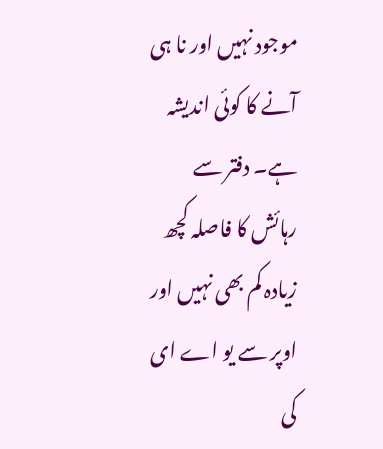موجود نہیں اور نا ہی آنے کا کوئی اندیشہ ہے۔ دفتر سے رہائش کا فاصلہ کچھ زیادہ کم بھی نہیں اور اوپر سے یو اے ای کی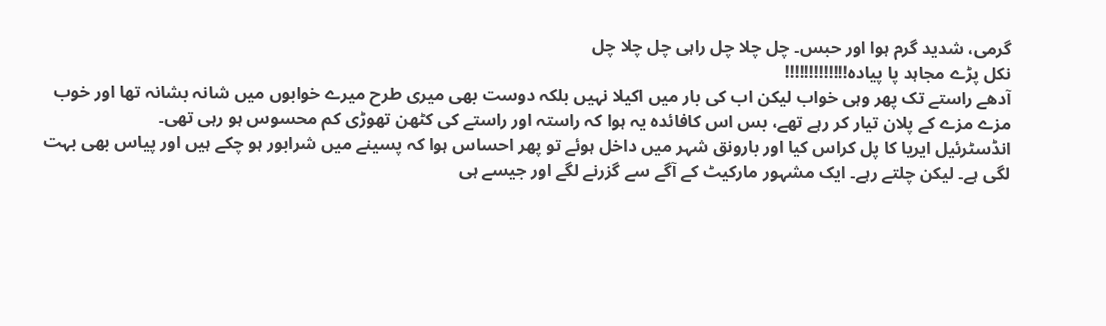گرمی، شدید گرم ہوا اور حبس۔ چل چلا چل راہی چل چلا چل
نکل پڑے مجاہد پا پیادہ!!!!!!!!!!!!!
آدھے راستے تک پھر وہی خواب لیکن اب کی بار میں اکیلا نہیں بلکہ دوست بھی میری طرح میرے خوابوں میں شانہ بشانہ تھا اور خوب مزے مزے کے پلان تیار کر رہے تھے، بس اس کافائدہ یہ ہوا کہ راستہ اور راستے کی کٹھن تھوڑی کم محسوس ہو رہی تھی۔
انڈسٹرئیل ایریا کا پل کراس کیا اور بارونق شہر میں داخل ہوئے تو پھر احساس ہوا کہ پسینے میں شرابور ہو چکے ہیں اور پیاس بھی بہت لگی ہے۔ لیکن چلتے رہے۔ ایک مشہور مارکیٹ کے آگے سے گزرنے لگے اور جیسے ہی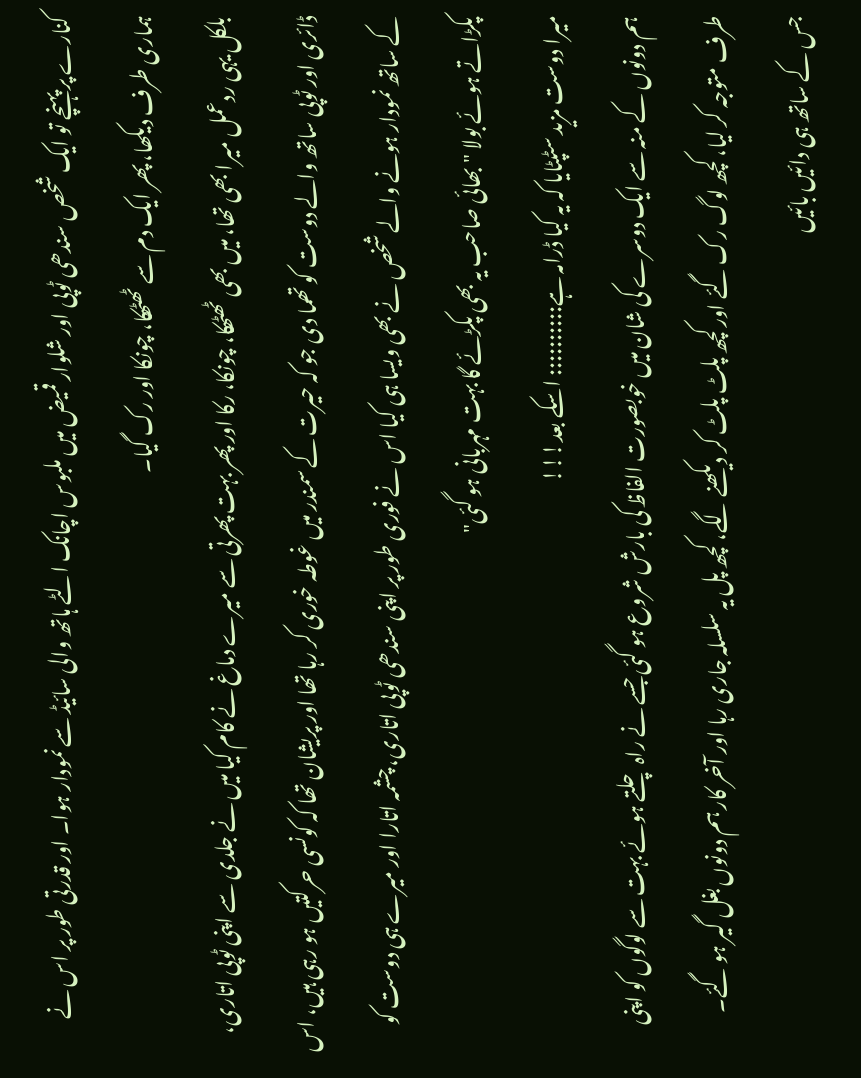کنارے پر پہنچے تو ایک شخص سندھی ٹوپی اور شلوار قمیض میں ملبوس اچانک الٹے ہاتھ والی سائیڈ سے نمودار ہوا۔ اور قدرتی طور پر اس نے ہماری طرف دیکھا، پھر ایک دم سے ٹھٹھکا، چونکا اور رک گیا۔
بلکل یہی ردعمل میرا بھی تھا، میں بھی ٹھٹھکا، چونکا، رکا اور پھر بہت پھرتی سے میرے دماغ نے کام کیا میں نے جلدی سے اپنی ٹوپی اتاری، ڈائری اور ٹوپی ساتھ والے دوست کو تھما دی جو کہ حیرت کے سمندر میں غوطہ خوری کر رہا تھا اور پریشان تھا کہ کونسی حرکتیں ہو رہی ہیں، اس کے ساتھ نمودار ہونے والے شخص نے بھی ویسا ہی کیا اس نے فوری طور پر اپنی سندھی ٹوپی اتاری، چشمہ اتارا اور میرے ہی دوست کو پکڑاتے ہوئے بولا " بھائی صاحب یہ بھی پکڑئے گا بہت مہربانی ہو گئی"
میرا دوست مزید سٹپٹایا کہ یہ کیا ڈرامہ ہے:::::::::: اسکے بعد!!!
ہم دونوں کے منہ سے ایک دوسرے کی شان میں خوبصورت الفاظ کی بارش شروع ہو گئی جسے نے راہ چلتے ہوئے بہت سے لوگوں کو اپنی طرف متوجہ کر لیا، کچھ لوگ رک گئے اور کچھ پلٹ پلٹ کر دیکھنے لگے، کچھ پل یہ سلسلہ جاری رہا اور آخر کار ہم دونوں بغل گیر ہو گئے۔
جس کے ساتھ ہی دائیں بائیں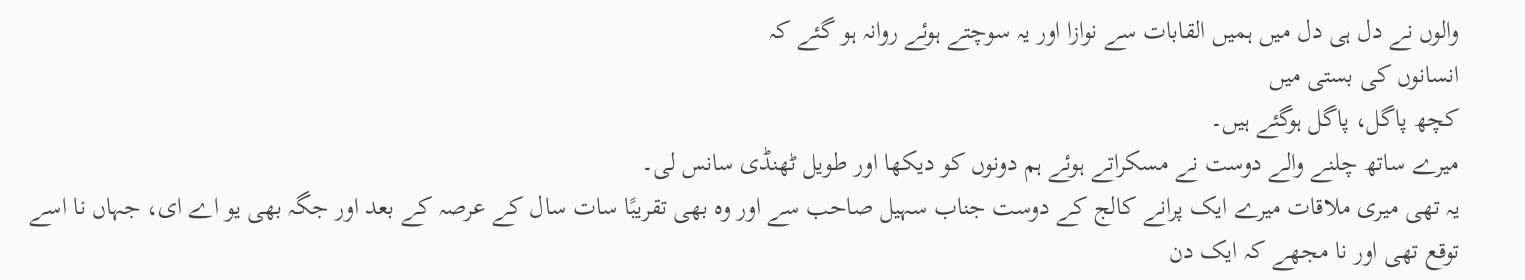والوں نے دل ہی دل میں ہمیں القابات سے نوازا اور یہ سوچتے ہوئے روانہ ہو گئے کہ
انسانوں کی بستی میں
کچھ پاگل، پاگل ہوگئے ہیں۔
میرے ساتھ چلنے والے دوست نے مسکراتے ہوئے ہم دونوں کو دیکھا اور طویل ٹھنڈی سانس لی۔
یہ تھی میری ملاقات میرے ایک پرانے کالج کے دوست جناب سہیل صاحب سے اور وہ بھی تقریبًا سات سال کے عرصہ کے بعد اور جگہ بھی یو اے ای، جہاں نا اسے توقع تھی اور نا مجھے کہ ایک دن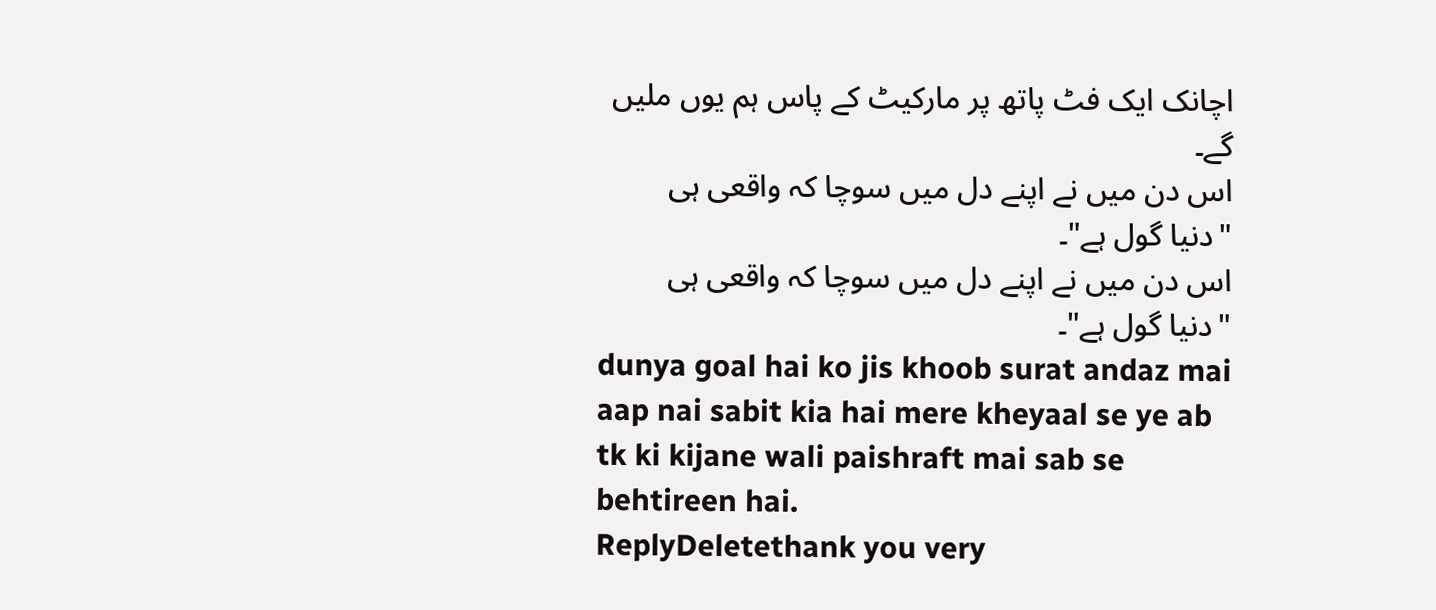اچانک ایک فٹ پاتھ پر مارکیٹ کے پاس ہم یوں ملیں گے۔
اس دن میں نے اپنے دل میں سوچا کہ واقعی ہی
"دنیا گول ہے"۔
اس دن میں نے اپنے دل میں سوچا کہ واقعی ہی
"دنیا گول ہے"۔
dunya goal hai ko jis khoob surat andaz mai aap nai sabit kia hai mere kheyaal se ye ab tk ki kijane wali paishraft mai sab se behtireen hai.
ReplyDeletethank you very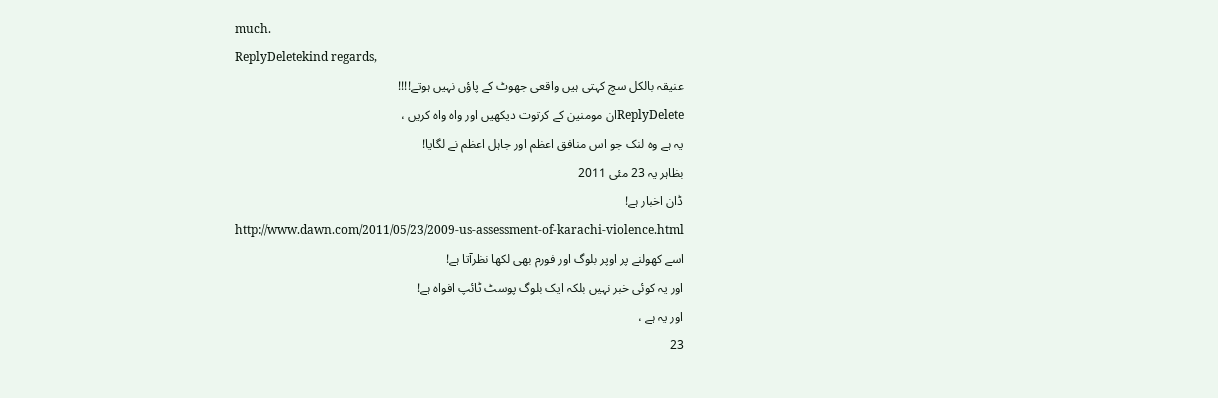much.
ReplyDeletekind regards,
عنیقہ بالکل سچ کہتی ہیں واقعی جھوٹ کے پاؤں نہیں ہوتے!!!!
ReplyDeleteان مومنین کے کرتوت دیکھیں اور واہ واہ کریں ،
یہ ہے وہ لنک جو اس منافق اعظم اور جاہل اعظم نے لگایا!
بظاہر یہ 23 مئی 2011
ڈان اخبار ہے!
http://www.dawn.com/2011/05/23/2009-us-assessment-of-karachi-violence.html
اسے کھولنے پر اوپر بلوگ اور فورم بھی لکھا نظرآتا ہے!
اور یہ کوئی خبر نہیں بلکہ ایک بلوگ پوسٹ ٹائپ افواہ ہے!
اور یہ ہے ،
23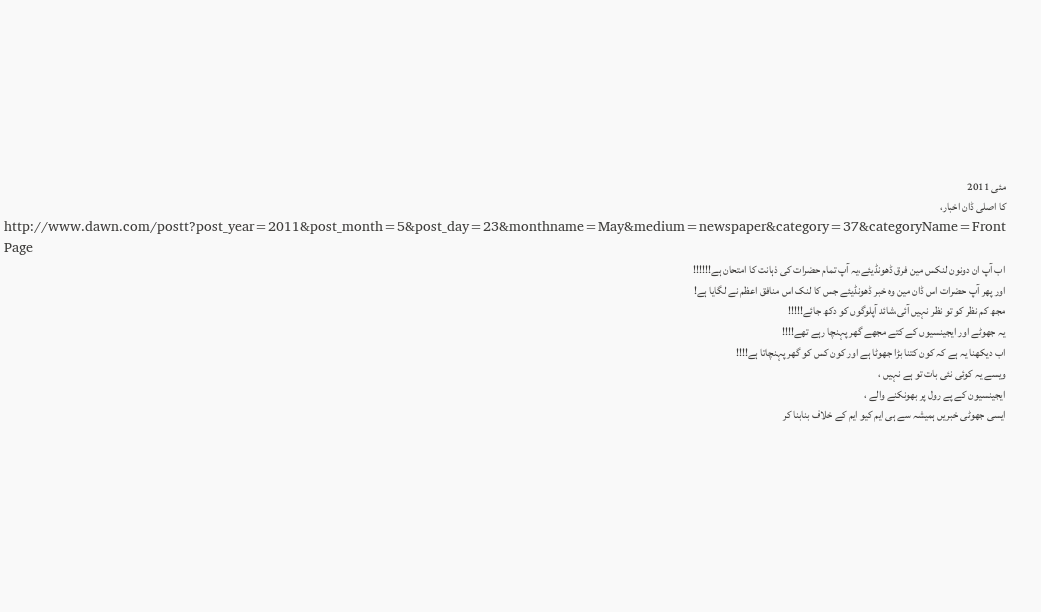مئی 2011
کا اصلی ڈان اخبار،
http://www.dawn.com/postt?post_year=2011&post_month=5&post_day=23&monthname=May&medium=newspaper&category=37&categoryName=Front Page
اب آپ ان دونون لنکس مین فرق ڈھونڈیئے،یہ آپ تمام حضرات کی ذہانت کا امتحان ہے!!!!!!
اور پھر آپ حضرات اس ڈان مین وہ خبر ڈھونڈیئے جس کا لنک اس منافق اعظم نے لگایا ہے!
مجھ کم نظر کو تو نظر نہیں آئی،شائد آپلوگوں کو دکھ جائے!!!!!
یہ جھوٹے اور ایجینسیوں کے کتے مجھے گھر پہنچا رہے تھے!!!!
اب دیکھنا یہ ہے کہ کون کتنا بڑا جھوٹا ہے اور کون کس کو گھر پہنچاتا ہے!!!!
ویسے یہ کوئی نئی بات تو ہے نہیں ،
ایجینسیون کے پے رول پر بھونکنے والے ،
ایسی جھوٹی خبریں ہمیشہ سے ہی ایم کیو ایم کے خلاف بنابنا کر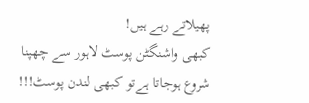پھیلاتے رہے ہیں!
کبھی واشنگٹن پوسٹ لاہور سے چھپنا شروع ہوجاتا ہےتو کبھی لندن پوسٹ!!!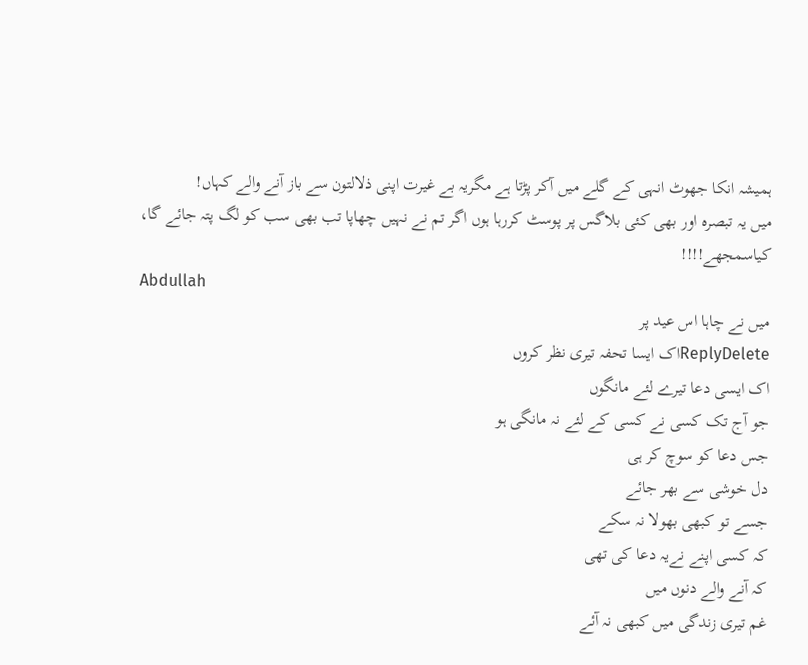ہمیشہ انکا جھوٹ انہی کے گلے میں آکر پڑتا ہے مگریہ بے غیرت اپنی ذلالتون سے باز آنے والے کہاں!
میں یہ تبصرہ اور بھی کئی بلاگس پر پوسٹ کررہا ہوں اگر تم نے نہیں چھاپا تب بھی سب کو لگ پتہ جائے گا،
کیاسمجھے!!!!
Abdullah
میں نے چاہا اس عید پر
ReplyDeleteاک ایسا تحفہ تیری نظر کروں
اک ایسی دعا تیرے لئے مانگوں
جو آج تک کسی نے کسی کے لئے نہ مانگی ہو
جس دعا کو سوچ کر ہی
دل خوشی سے بھر جائے
جسے تو کبھی بھولا نہ سکے
کہ کسی اپنے نےیہ دعا کی تھی
کہ آنے والے دنوں میں
غم تیری زندگی میں کبھی نہ آئے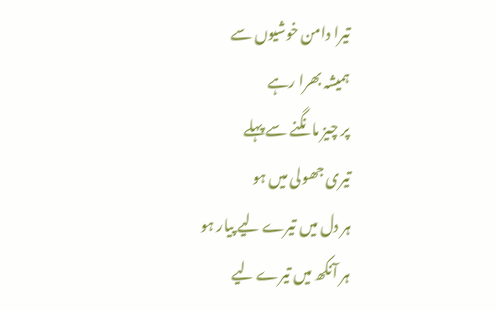تیرا دامن خوشیوں سے
ہمیشہ بھرا رہے
پر چیز مانگنے سے پہلے
تیری جھولی میں ہو
ہر دل میں تیرے لیے پیار ہو
ہر آنکھ میں تیرے لیے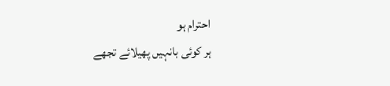احترام ہو
ہر کوئی بانہیں پھیلائے تجھے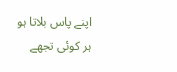اپنے پاس بلاتا ہو
ہر کوئی تجھے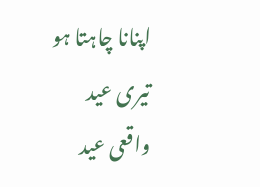اپنانا چاہتا ہو
تیری عید واقعی عید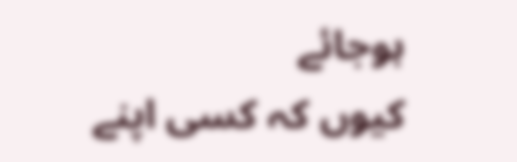ہوجائے
کیوں کہ کسی اپنے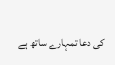کی دعا تمہارے ساتھ ہے